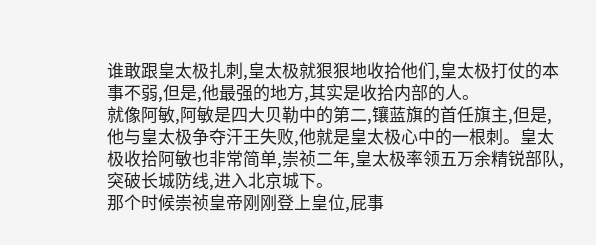谁敢跟皇太极扎刺,皇太极就狠狠地收拾他们,皇太极打仗的本事不弱,但是,他最强的地方,其实是收拾内部的人。
就像阿敏,阿敏是四大贝勒中的第二,镶蓝旗的首任旗主,但是,他与皇太极争夺汗王失败,他就是皇太极心中的一根刺。皇太极收拾阿敏也非常简单,崇祯二年,皇太极率领五万余精锐部队,突破长城防线,进入北京城下。
那个时候崇祯皇帝刚刚登上皇位,屁事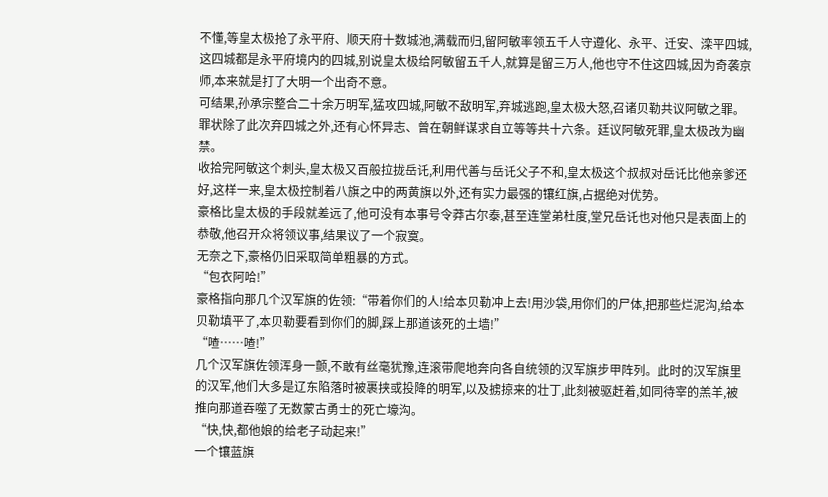不懂,等皇太极抢了永平府、顺天府十数城池,满载而归,留阿敏率领五千人守遵化、永平、迁安、滦平四城,这四城都是永平府境内的四城,别说皇太极给阿敏留五千人,就算是留三万人,他也守不住这四城,因为奇袭京师,本来就是打了大明一个出奇不意。
可结果,孙承宗整合二十余万明军,猛攻四城,阿敏不敌明军,弃城逃跑,皇太极大怒,召诸贝勒共议阿敏之罪。罪状除了此次弃四城之外,还有心怀异志、曾在朝鲜谋求自立等等共十六条。廷议阿敏死罪,皇太极改为幽禁。
收拾完阿敏这个刺头,皇太极又百般拉拢岳讬,利用代善与岳讬父子不和,皇太极这个叔叔对岳讬比他亲爹还好,这样一来,皇太极控制着八旗之中的两黄旗以外,还有实力最强的镶红旗,占据绝对优势。
豪格比皇太极的手段就差远了,他可没有本事号令莽古尔泰,甚至连堂弟杜度,堂兄岳讬也对他只是表面上的恭敬,他召开众将领议事,结果议了一个寂寞。
无奈之下,豪格仍旧采取简单粗暴的方式。
“包衣阿哈!”
豪格指向那几个汉军旗的佐领:“带着你们的人!给本贝勒冲上去!用沙袋,用你们的尸体,把那些烂泥沟,给本贝勒填平了,本贝勒要看到你们的脚,踩上那道该死的土墙!”
“喳……喳!”
几个汉军旗佐领浑身一颤,不敢有丝毫犹豫,连滚带爬地奔向各自统领的汉军旗步甲阵列。此时的汉军旗里的汉军,他们大多是辽东陷落时被裹挟或投降的明军,以及掳掠来的壮丁,此刻被驱赶着,如同待宰的羔羊,被推向那道吞噬了无数蒙古勇士的死亡壕沟。
“快,快,都他娘的给老子动起来!”
一个镶蓝旗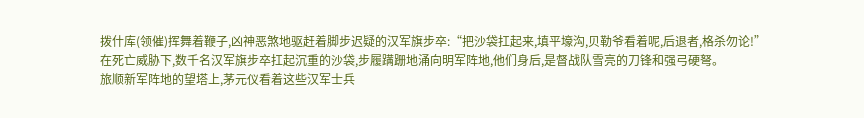拨什库(领催)挥舞着鞭子,凶神恶煞地驱赶着脚步迟疑的汉军旗步卒:“把沙袋扛起来,填平壕沟,贝勒爷看着呢,后退者,格杀勿论!”
在死亡威胁下,数千名汉军旗步卒扛起沉重的沙袋,步履蹒跚地涌向明军阵地,他们身后,是督战队雪亮的刀锋和强弓硬弩。
旅顺新军阵地的望塔上,茅元仪看着这些汉军士兵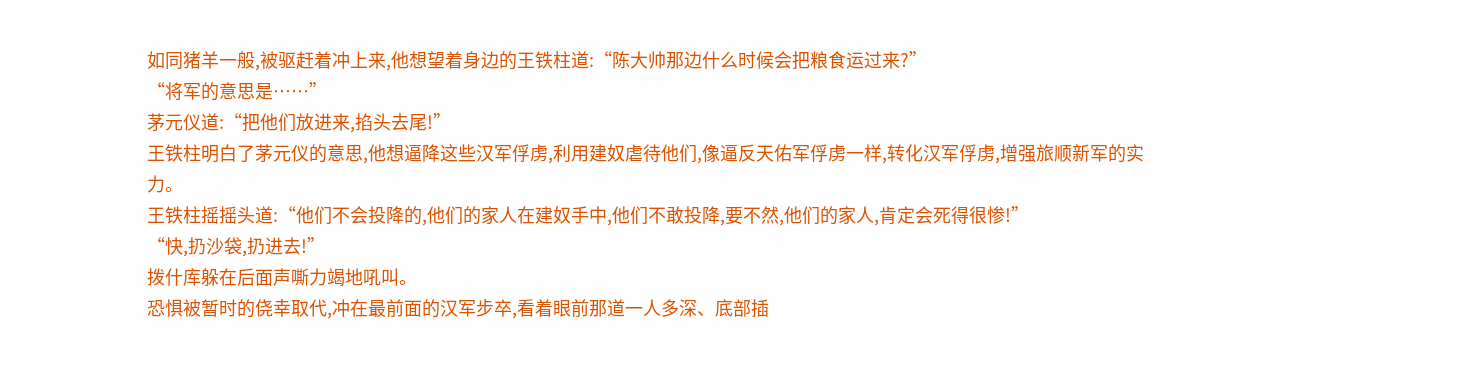如同猪羊一般,被驱赶着冲上来,他想望着身边的王铁柱道:“陈大帅那边什么时候会把粮食运过来?”
“将军的意思是……”
茅元仪道:“把他们放进来,掐头去尾!”
王铁柱明白了茅元仪的意思,他想逼降这些汉军俘虏,利用建奴虐待他们,像逼反天佑军俘虏一样,转化汉军俘虏,增强旅顺新军的实力。
王铁柱摇摇头道:“他们不会投降的,他们的家人在建奴手中,他们不敢投降,要不然,他们的家人,肯定会死得很惨!”
“快,扔沙袋,扔进去!”
拨什库躲在后面声嘶力竭地吼叫。
恐惧被暂时的侥幸取代,冲在最前面的汉军步卒,看着眼前那道一人多深、底部插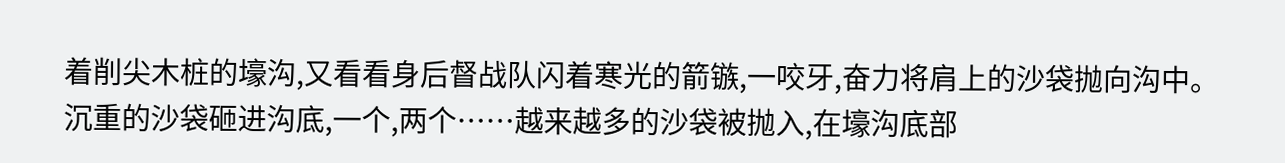着削尖木桩的壕沟,又看看身后督战队闪着寒光的箭镞,一咬牙,奋力将肩上的沙袋抛向沟中。
沉重的沙袋砸进沟底,一个,两个……越来越多的沙袋被抛入,在壕沟底部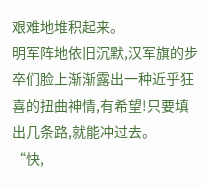艰难地堆积起来。
明军阵地依旧沉默,汉军旗的步卒们脸上渐渐露出一种近乎狂喜的扭曲神情,有希望!只要填出几条路,就能冲过去。
“快,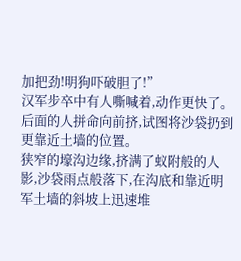加把劲!明狗吓破胆了!”
汉军步卒中有人嘶喊着,动作更快了。后面的人拼命向前挤,试图将沙袋扔到更靠近土墙的位置。
狭窄的壕沟边缘,挤满了蚁附般的人影,沙袋雨点般落下,在沟底和靠近明军土墙的斜坡上迅速堆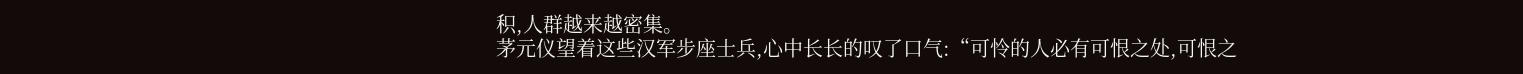积,人群越来越密集。
茅元仪望着这些汉军步座士兵,心中长长的叹了口气:“可怜的人必有可恨之处,可恨之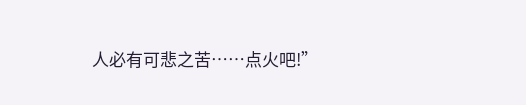人必有可悲之苦……点火吧!”